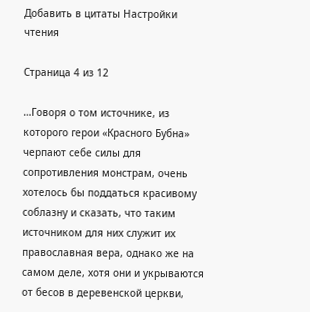Добавить в цитаты Настройки чтения

Страница 4 из 12

…Говоря о том источнике, из которого герои «Красного Бубна» черпают себе силы для сопротивления монстрам, очень хотелось бы поддаться красивому соблазну и сказать, что таким источником для них служит их православная вера, однако же на самом деле, хотя они и укрываются от бесов в деревенской церкви,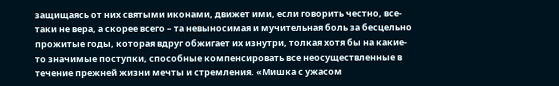защищаясь от них святыми иконами, движет ими, если говорить честно, все-таки не вера, а скорее всего – та невыносимая и мучительная боль за бесцельно прожитые годы, которая вдруг обжигает их изнутри, толкая хотя бы на какие-то значимые поступки, способные компенсировать все неосуществленные в течение прежней жизни мечты и стремления. «Мишка с ужасом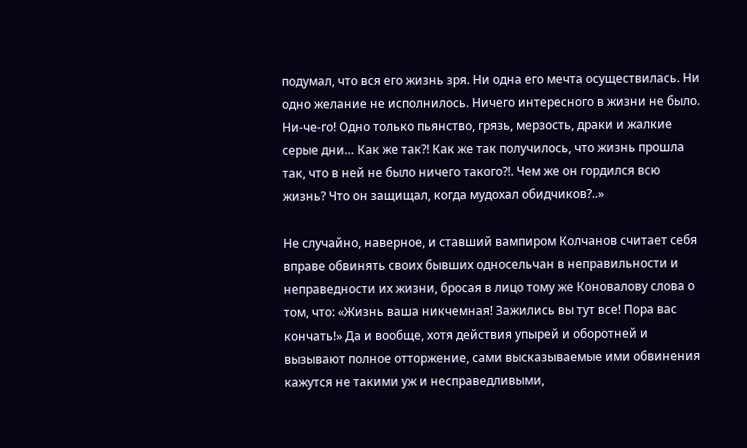подумал, что вся его жизнь зря. Ни одна его мечта осуществилась. Ни одно желание не исполнилось. Ничего интересного в жизни не было. Ни-че-го! Одно только пьянство, грязь, мерзость, драки и жалкие серые дни… Как же так?! Как же так получилось, что жизнь прошла так, что в ней не было ничего такого?!. Чем же он гордился всю жизнь? Что он защищал, когда мудохал обидчиков?..»

Не случайно, наверное, и ставший вампиром Колчанов считает себя вправе обвинять своих бывших односельчан в неправильности и неправедности их жизни, бросая в лицо тому же Коновалову слова о том, что: «Жизнь ваша никчемная! Зажились вы тут все! Пора вас кончать!» Да и вообще, хотя действия упырей и оборотней и вызывают полное отторжение, сами высказываемые ими обвинения кажутся не такими уж и несправедливыми,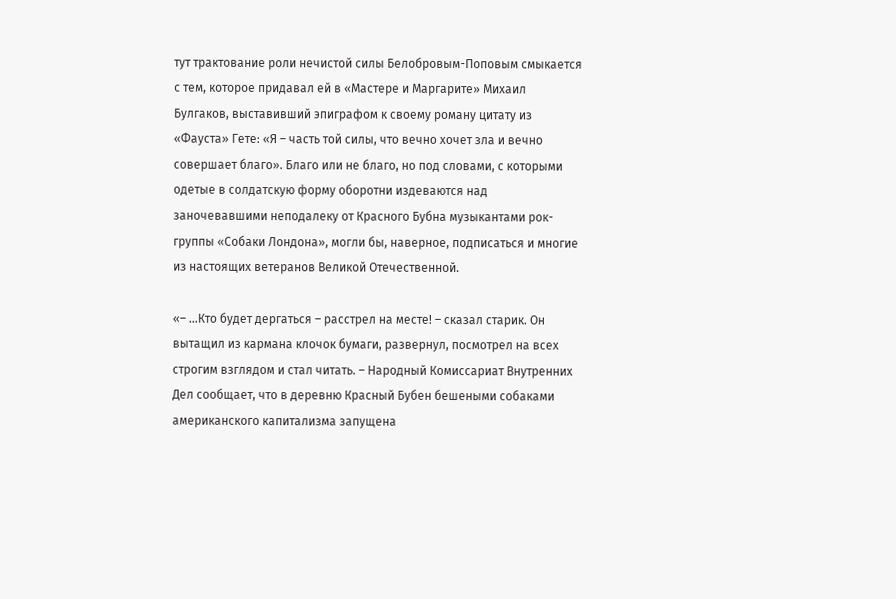тут трактование роли нечистой силы Белобровым-Поповым смыкается с тем, которое придавал ей в «Мастере и Маргарите» Михаил Булгаков, выставивший эпиграфом к своему роману цитату из «Фауста» Гете: «Я – часть той силы, что вечно хочет зла и вечно совершает благо». Благо или не благо, но под словами, с которыми одетые в солдатскую форму оборотни издеваются над заночевавшими неподалеку от Красного Бубна музыкантами рок-группы «Собаки Лондона», могли бы, наверное, подписаться и многие из настоящих ветеранов Великой Отечественной.

«– …Кто будет дергаться – расстрел на месте! – сказал старик. Он вытащил из кармана клочок бумаги, развернул, посмотрел на всех строгим взглядом и стал читать. – Народный Комиссариат Внутренних Дел сообщает, что в деревню Красный Бубен бешеными собаками американского капитализма запущена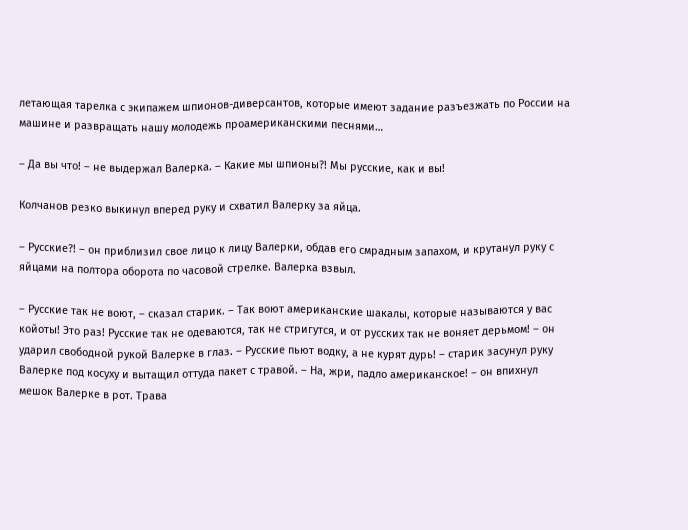летающая тарелка с экипажем шпионов-диверсантов, которые имеют задание разъезжать по России на машине и развращать нашу молодежь проамериканскими песнями…

– Да вы что! – не выдержал Валерка. – Какие мы шпионы?! Мы русские, как и вы!

Колчанов резко выкинул вперед руку и схватил Валерку за яйца.

– Русские?! – он приблизил свое лицо к лицу Валерки, обдав его смрадным запахом, и крутанул руку с яйцами на полтора оборота по часовой стрелке. Валерка взвыл.

– Русские так не воют, – сказал старик. – Так воют американские шакалы, которые называются у вас койоты! Это раз! Русские так не одеваются, так не стригутся, и от русских так не воняет дерьмом! – он ударил свободной рукой Валерке в глаз. – Русские пьют водку, а не курят дурь! – старик засунул руку Валерке под косуху и вытащил оттуда пакет с травой. – На, жри, падло американское! – он впихнул мешок Валерке в рот. Трава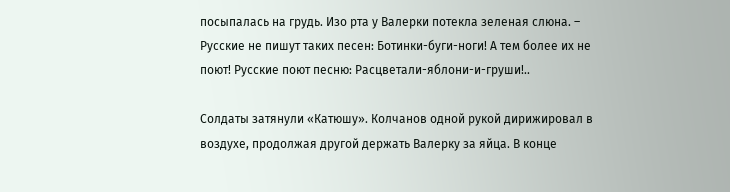посыпалась на грудь. Изо рта у Валерки потекла зеленая слюна. – Русские не пишут таких песен: Ботинки-буги-ноги! А тем более их не поют! Русские поют песню: Расцветали-яблони-и-груши!..

Солдаты затянули «Катюшу». Колчанов одной рукой дирижировал в воздухе, продолжая другой держать Валерку за яйца. В конце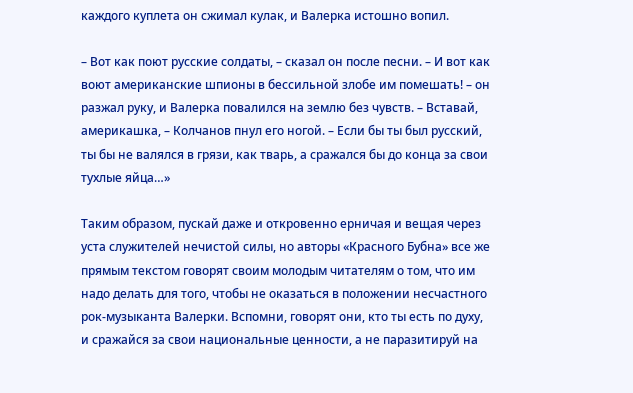каждого куплета он сжимал кулак, и Валерка истошно вопил.

– Вот как поют русские солдаты, – сказал он после песни. – И вот как воют американские шпионы в бессильной злобе им помешать! – он разжал руку, и Валерка повалился на землю без чувств. – Вставай, америкашка, – Колчанов пнул его ногой. – Если бы ты был русский, ты бы не валялся в грязи, как тварь, а сражался бы до конца за свои тухлые яйца…»

Таким образом, пускай даже и откровенно ерничая и вещая через уста служителей нечистой силы, но авторы «Красного Бубна» все же прямым текстом говорят своим молодым читателям о том, что им надо делать для того, чтобы не оказаться в положении несчастного рок-музыканта Валерки. Вспомни, говорят они, кто ты есть по духу, и сражайся за свои национальные ценности, а не паразитируй на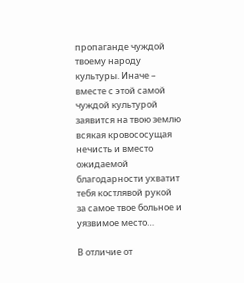пропаганде чуждой твоему народу культуры. Иначе – вместе с этой самой чуждой культурой заявится на твою землю всякая кровососущая нечисть и вместо ожидаемой благодарности ухватит тебя костлявой рукой за самое твое больное и уязвимое место…

В отличие от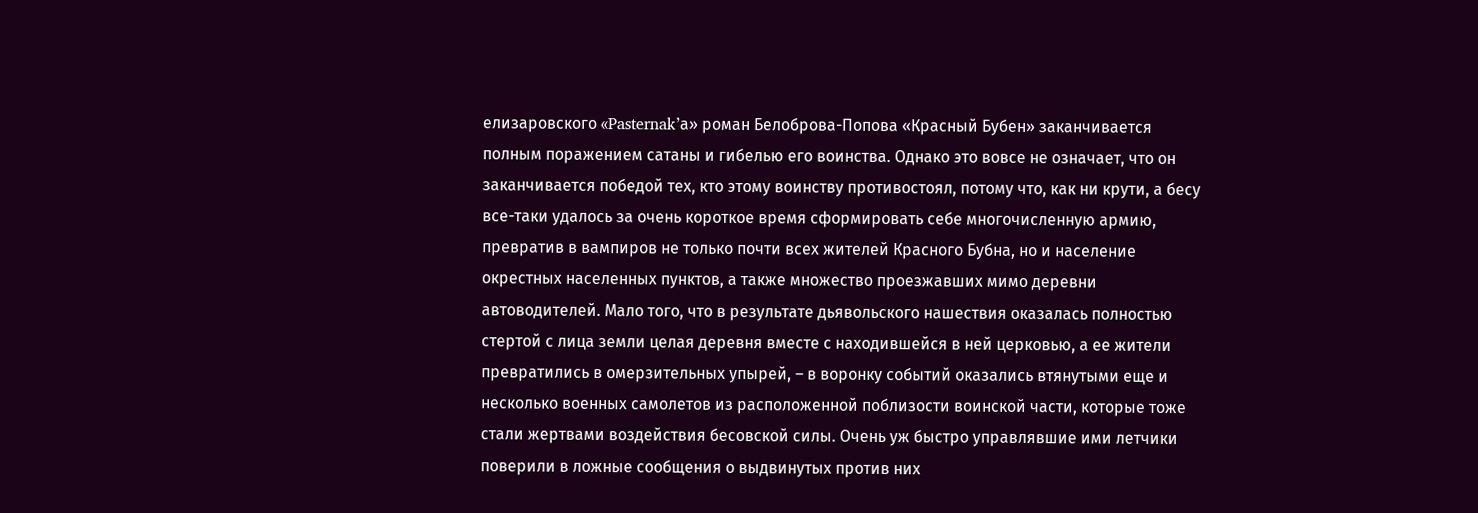елизаровского «Pasternak’а» роман Белоброва-Попова «Красный Бубен» заканчивается полным поражением сатаны и гибелью его воинства. Однако это вовсе не означает, что он заканчивается победой тех, кто этому воинству противостоял, потому что, как ни крути, а бесу все-таки удалось за очень короткое время сформировать себе многочисленную армию, превратив в вампиров не только почти всех жителей Красного Бубна, но и население окрестных населенных пунктов, а также множество проезжавших мимо деревни автоводителей. Мало того, что в результате дьявольского нашествия оказалась полностью стертой с лица земли целая деревня вместе с находившейся в ней церковью, а ее жители превратились в омерзительных упырей, – в воронку событий оказались втянутыми еще и несколько военных самолетов из расположенной поблизости воинской части, которые тоже стали жертвами воздействия бесовской силы. Очень уж быстро управлявшие ими летчики поверили в ложные сообщения о выдвинутых против них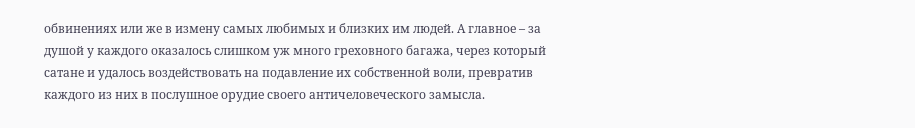обвинениях или же в измену самых любимых и близких им людей. А главное – за душой у каждого оказалось слишком уж много греховного багажа, через который сатане и удалось воздействовать на подавление их собственной воли, превратив каждого из них в послушное орудие своего античеловеческого замысла.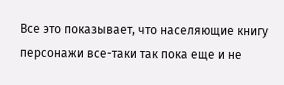Все это показывает, что населяющие книгу персонажи все-таки так пока еще и не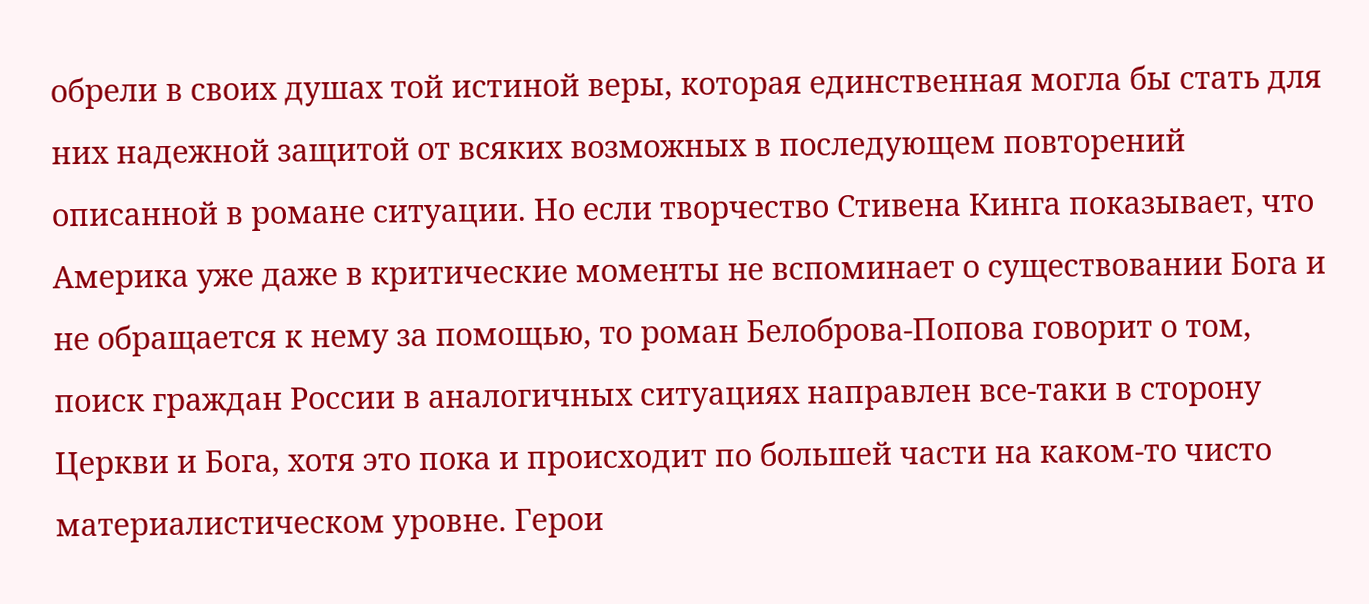обрели в своих душах той истиной веры, которая единственная могла бы стать для них надежной защитой от всяких возможных в последующем повторений описанной в романе ситуации. Но если творчество Стивена Кинга показывает, что Америка уже даже в критические моменты не вспоминает о существовании Бога и не обращается к нему за помощью, то роман Белоброва-Попова говорит о том, поиск граждан России в аналогичных ситуациях направлен все-таки в сторону Церкви и Бога, хотя это пока и происходит по большей части на каком-то чисто материалистическом уровне. Герои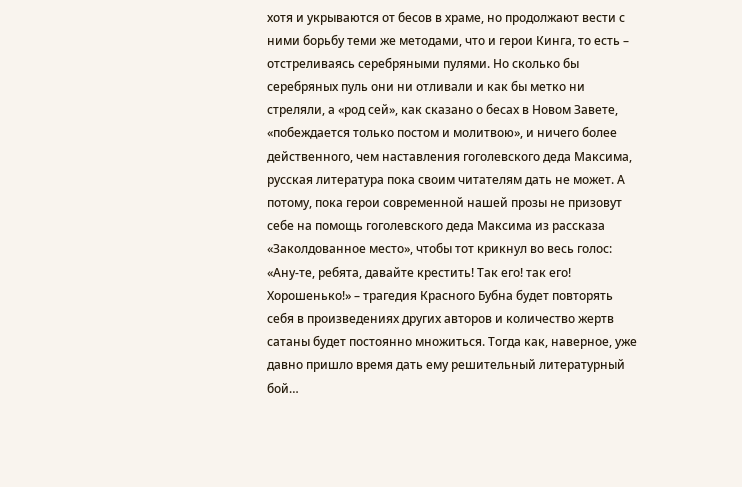хотя и укрываются от бесов в храме, но продолжают вести с ними борьбу теми же методами, что и герои Кинга, то есть – отстреливаясь серебряными пулями. Но сколько бы серебряных пуль они ни отливали и как бы метко ни стреляли, а «род сей», как сказано о бесах в Новом Завете, «побеждается только постом и молитвою», и ничего более действенного, чем наставления гоголевского деда Максима, русская литература пока своим читателям дать не может. А потому, пока герои современной нашей прозы не призовут себе на помощь гоголевского деда Максима из рассказа «Заколдованное место», чтобы тот крикнул во весь голос: «Ану-те, ребята, давайте крестить! Так его! так его! Хорошенько!» – трагедия Красного Бубна будет повторять себя в произведениях других авторов и количество жертв сатаны будет постоянно множиться. Тогда как, наверное, уже давно пришло время дать ему решительный литературный бой…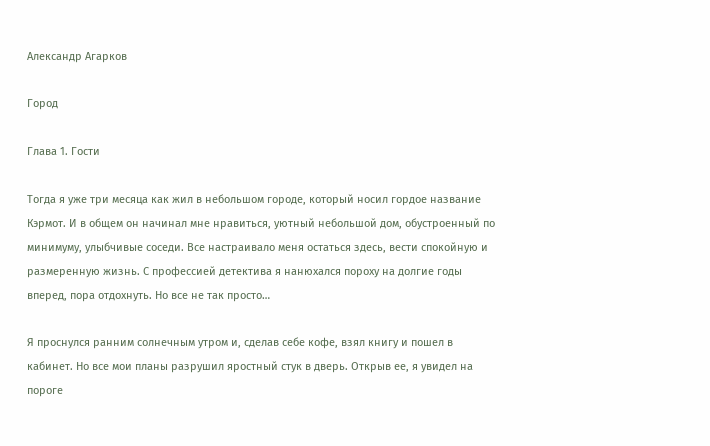Александр Агарков

Город

Глава 1. Гости

Тогда я уже три месяца как жил в небольшом городе, который носил гордое название Кэрмот. И в общем он начинал мне нравиться, уютный небольшой дом, обустроенный по минимуму, улыбчивые соседи. Все настраивало меня остаться здесь, вести спокойную и размеренную жизнь. С профессией детектива я нанюхался пороху на долгие годы вперед, пора отдохнуть. Но все не так просто…

Я проснулся ранним солнечным утром и, сделав себе кофе, взял книгу и пошел в кабинет. Но все мои планы разрушил яростный стук в дверь. Открыв ее, я увидел на пороге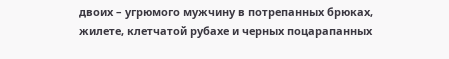двоих – угрюмого мужчину в потрепанных брюках, жилете, клетчатой рубахе и черных поцарапанных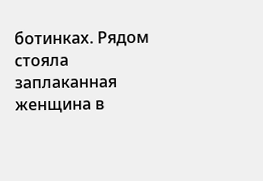ботинках. Рядом стояла заплаканная женщина в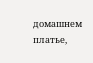домашнем платье,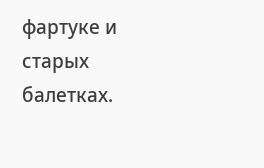фартуке и старых балетках.